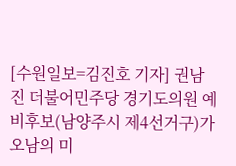[수원일보=김진호 기자] 권남진 더불어민주당 경기도의원 예비후보(남양주시 제4선거구)가 오남의 미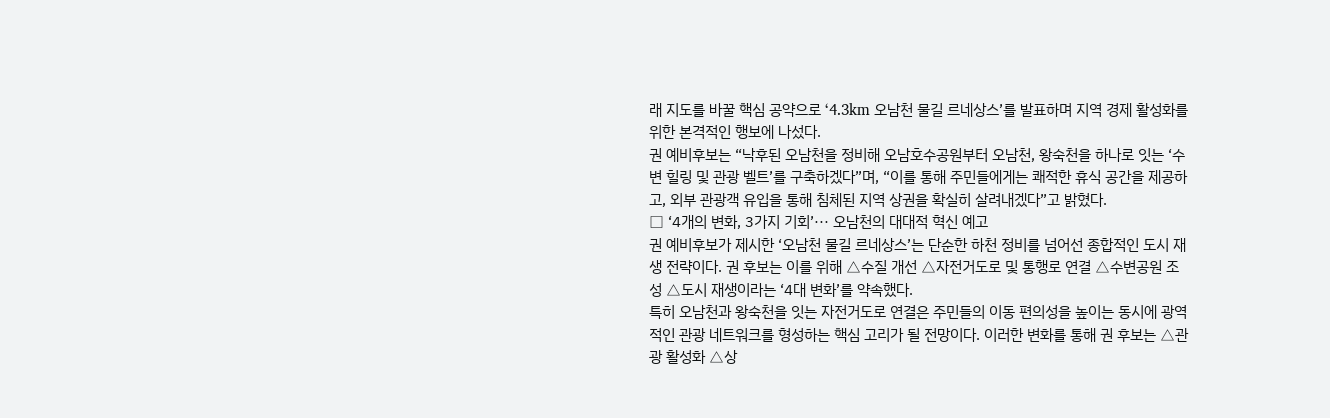래 지도를 바꿀 핵심 공약으로 ‘4.3km 오남천 물길 르네상스’를 발표하며 지역 경제 활성화를 위한 본격적인 행보에 나섰다.
권 예비후보는 “낙후된 오남천을 정비해 오남호수공원부터 오남천, 왕숙천을 하나로 잇는 ‘수변 힐링 및 관광 벨트’를 구축하겠다”며, “이를 통해 주민들에게는 쾌적한 휴식 공간을 제공하고, 외부 관광객 유입을 통해 침체된 지역 상권을 확실히 살려내겠다”고 밝혔다.
□ ‘4개의 변화, 3가지 기회’··· 오남천의 대대적 혁신 예고
권 예비후보가 제시한 ‘오남천 물길 르네상스’는 단순한 하천 정비를 넘어선 종합적인 도시 재생 전략이다. 권 후보는 이를 위해 △수질 개선 △자전거도로 및 통행로 연결 △수변공원 조성 △도시 재생이라는 ‘4대 변화’를 약속했다.
특히 오남천과 왕숙천을 잇는 자전거도로 연결은 주민들의 이동 편의성을 높이는 동시에 광역적인 관광 네트워크를 형성하는 핵심 고리가 될 전망이다. 이러한 변화를 통해 권 후보는 △관광 활성화 △상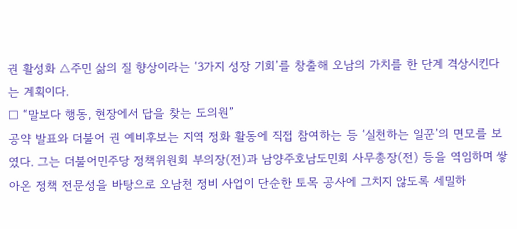권 활성화 △주민 삶의 질 향상이라는 ‘3가지 성장 기회’를 창출해 오남의 가치를 한 단계 격상시킨다는 계획이다.
□ “말보다 행동, 현장에서 답을 찾는 도의원”
공약 발표와 더불어 권 예비후보는 지역 정화 활동에 직접 참여하는 등 ‘실천하는 일꾼’의 면모를 보였다. 그는 더불어민주당 정책위원회 부의장(전)과 남양주호남도민회 사무총장(전) 등을 역임하며 쌓아온 정책 전문성을 바탕으로 오남천 정비 사업이 단순한 토목 공사에 그치지 않도록 세밀하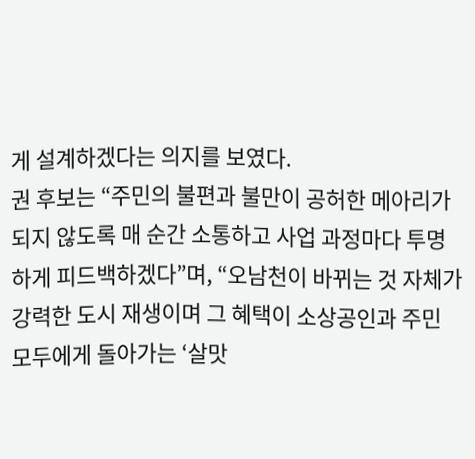게 설계하겠다는 의지를 보였다.
권 후보는 “주민의 불편과 불만이 공허한 메아리가 되지 않도록 매 순간 소통하고 사업 과정마다 투명하게 피드백하겠다”며, “오남천이 바뀌는 것 자체가 강력한 도시 재생이며 그 혜택이 소상공인과 주민 모두에게 돌아가는 ‘살맛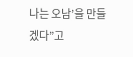나는 오남’을 만들겠다”고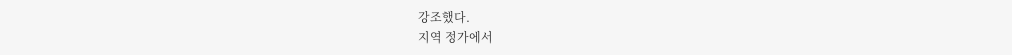강조했다.
지역 정가에서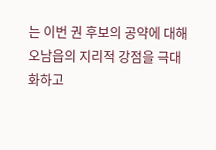는 이번 권 후보의 공약에 대해 오남읍의 지리적 강점을 극대화하고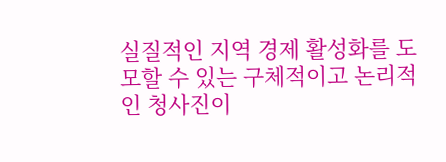실질적인 지역 경제 활성화를 도모할 수 있는 구체적이고 논리적인 청사진이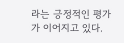라는 긍정적인 평가가 이어지고 있다.